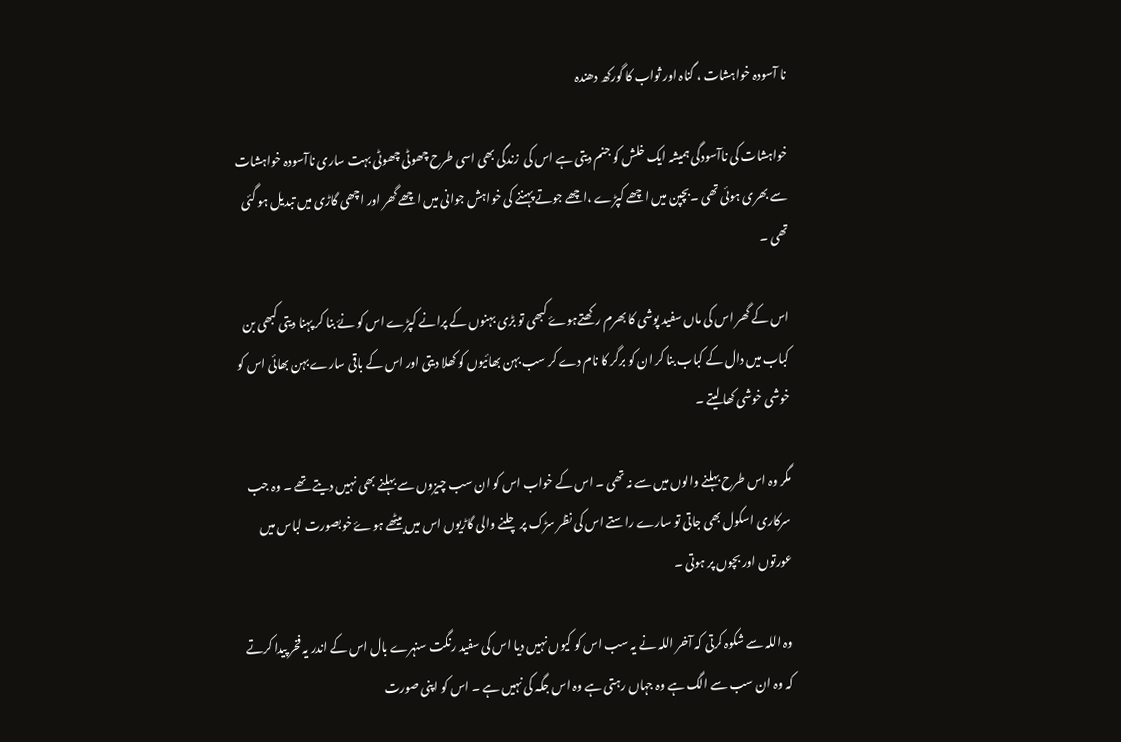نا آسودہ خواہشات ، گناہ اور ثواب کا گورکھ دھندہ

خواہشات کی ناآسودگی ہمیشہ ایک خلش کو جنم دیتی ہے اس کی  زندگی بھی اسی طرح چھوٹی چھوٹی بہت ساری ناآسودہ خواہشات سے بھری ہوئی تھی ۔بچپن میں اچھے کپڑے ،اچھے جوتے پہننے کی خواہش جوانی میں اچھے گھر اور اچھی گاڑی میں تبدیل ہو گئی تھی ۔

اس کے گھر اس کی ماں سفید پوشی کا بھرم رکھتےہوۓ کبھی تو بڑی بہنوں کے پرانے کپڑے اس کو نۓ بنا کر پہنا دیتی کبھی بن کباب میں دال کے کباب بنا کر ان کو برگر کا نام دے کر سب بہن بھائیوں کو کھلا دیتی اور اس کے باقی سارے بہن بھائی اس کو خوشی خوشی کھا لیتے ۔

مگر وہ اس طرح بہلنے والوں میں سے نہ تھی ۔ اس کے خواب اس کو ان سب چیزوں سے بہلنے بھی نہیں دیتے تھے ۔ وہ جب سرکاری اسکول بھی جاتی تو سارے راستے اس کی نظر سڑک پر چلنے والی گاڑیوں اس میں بیٹھے ہوۓ خوبصورت لباس میں عورتوں اور بچوں پر ہوتی ۔

وہ اللہ سے شکوہ کرتی کہ آخر اللہ نے یہ سب اس کو کیوں نہیں دیا اس کی سفید رنگت سنہرے بال اس کے اندر یہ فخر پیدا کرتے کہ وہ ان سب سے الگ ہے وہ جہاں رہتی ہے وہ اس جگہ کی نہیں ہے ۔ اس کو اپنی صورت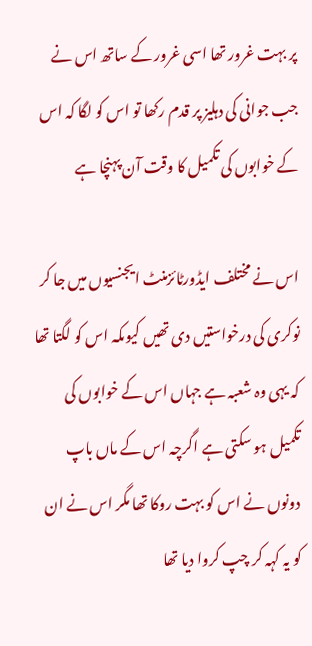پر بہت غرور تھا اسی غرور کے ساتھ اس نے جب جوانی کی دہلیز پر قدم رکھا تو اس کو لگا کہ اس کے خوابوں کی تکمیل کا وقت آن پہنچا ہے

اس نے مختلف ایڈورٹائزمنٹ ایجنسیوں میں جا کر نوکری کی درخواستیں دی تھیں کیوںکہ اس کو لگتا تھا کہ یہی وہ شعبہ ہے جہاں اس کے خوابوں کی تکمیل ہو سکتی ہے اگرچہ اس کے ماں باپ دونوں نے اس کو بہت روکا تھا مگر اس نے ان کو یہ کہہ کر چپ کروا دیا تھا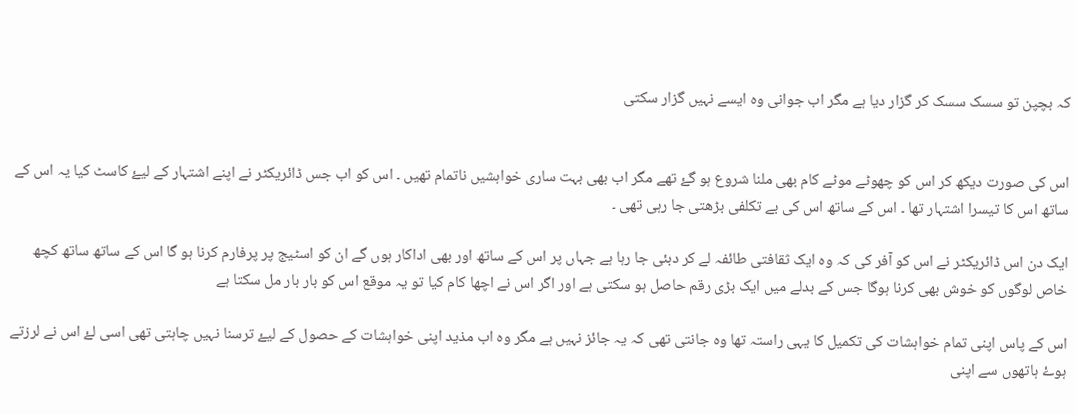کہ بچپن تو سسک سسک کر گزار دیا ہے مگر اب جوانی وہ ایسے نہیں گزار سکتی


اس کی صورت دیکھ کر اس کو چھوٹے موٹے کام بھی ملنا شروع ہو گۓ تھے مگر اب بھی بہت ساری خواہشیں ناتمام تھیں ۔ اس کو اب جس ڈائریکٹر نے اپنے اشتہار کے لیۓ کاسٹ کیا یہ اس کے ساتھ اس کا تیسرا اشتہار تھا ۔ اس کے ساتھ اس کی بے تکلفی بڑھتی جا رہی تھی ۔

ایک دن اس ڈائریکٹر نے اس کو آفر کی کہ وہ ایک ثقافتی طائفہ لے کر دبئی جا رہا ہے جہاں پر اس کے ساتھ اور بھی اداکار ہوں گے ان کو اسٹیج پر پرفارم کرنا ہو گا اس کے ساتھ ساتھ کچھ خاص لوگوں کو خوش بھی کرنا ہوگا جس کے بدلے میں ایک بڑی رقم حاصل ہو سکتی ہے اور اگر اس نے اچھا کام کیا تو یہ موقع اس کو بار بار مل سکتا ہے

اس کے پاس اپنی تمام خواہشات کی تکمیل کا یہی راستہ تھا وہ جانتی تھی کہ یہ جائز نہیں ہے مگر وہ اب مذید اپنی خواہشات کے حصول کے لیۓ ترسنا نہیں چاہتی تھی اسی لۓ اس نے لرزتے ہوۓ ہاتھوں سے اپنی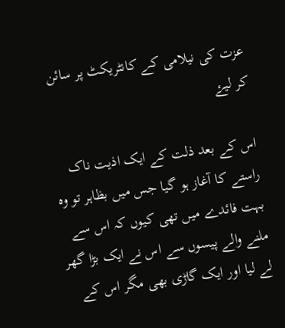عزت کی نیلامی کے کانٹریکٹ پر سائن کر لیۓ

اس کے بعد ذلت کے ایک اذيت ناک راستے کا آغاز ہو گیا جس میں بظاہر تو وہ بہت فائدے میں تھی کیوں کہ اس سے ملنے والے پیسوں سے اس نے ایک بڑا گھر لے لیا اور ایک گاڑی بھی مگر اس کے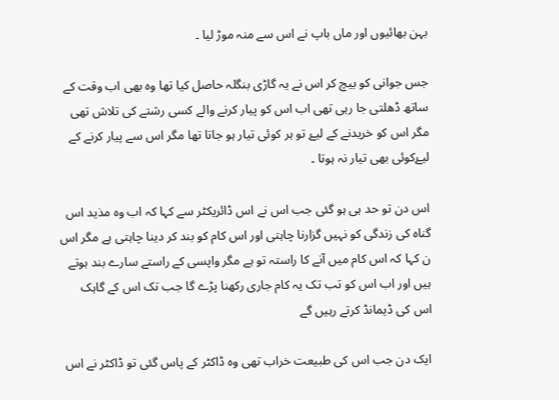بہن بھائيوں اور ماں باپ نے اس سے منہ موڑ لیا ۔

جس جوانی کو بیچ کر اس نے یہ گاڑی بنگلہ حاصل کیا تھا وہ بھی اب وقت کے ساتھ ڈھلتی جا رہی تھی اب اس کو پیار کرنے والے کسی رشتے کی تلاش تھی مگر اس کو خریدنے کے لیۓ تو ہر کوئی تیار ہو جاتا تھا مگر اس سے پیار کرنے کے لیۓکوئی بھی تیار نہ ہوتا ۔

اس دن تو حد ہی ہو گئی جب اس نے اس ڈائریکٹر سے کہا کہ اب وہ مذید اس گناہ کی زندگی کو نہیں گزارنا چاہتی اور اس کام کو بند کر دینا چاہتی ہے مگر اس ن کہا کہ اس کام میں آنے کا راستہ تو ہے مگر واپسی کے راستے سارے بند ہوتے ہیں اور اب اس کو تب تک یہ کام جاری رکھنا پڑے گا جب تک اس کے گاہک اس کی ڈیمانڈ کرتے رہیں گے

ایک دن جب اس کی طبیعت خراب تھی وہ ڈاکٹر کے پاس گئی تو ڈاکٹر نے اس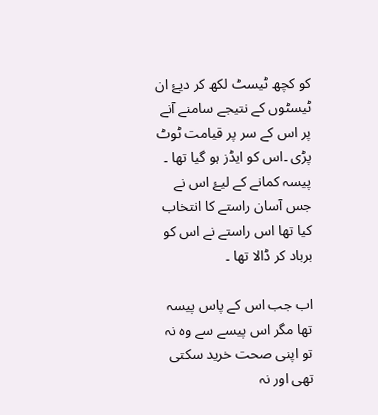کو کچھ ٹیسٹ لکھ کر دیۓ ان ٹیسٹوں کے نتیجے سامنے آنے پر اس کے سر پر قیامت ٹوٹ پڑی ۔اس کو ایڈز ہو گیا تھا ۔ پیسہ کمانے کے لیۓ اس نے جس آسان راستے کا انتخاب کیا تھا اس راستے نے اس کو برباد کر ڈالا تھا ۔

اب جب اس کے پاس پیسہ تھا مگر اس پیسے سے وہ نہ تو اپنی صحت خرید سکتی تھی اور نہ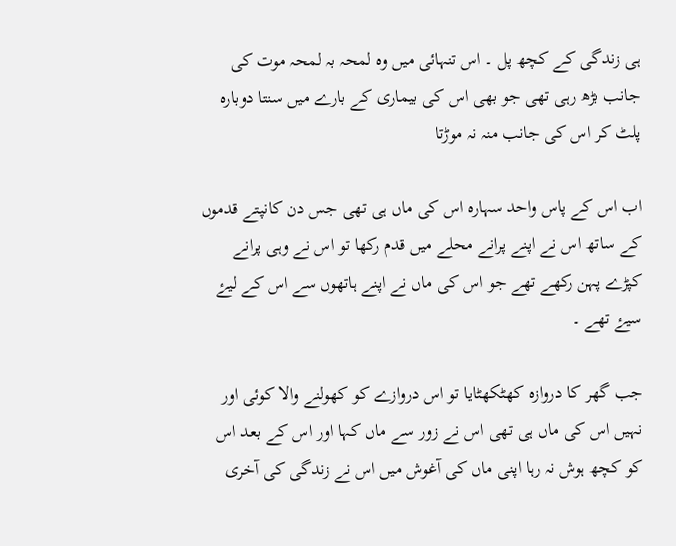ہی زندگی کے کچھ پل ۔ اس تنہائی ميں وہ لمحہ بہ لمحہ موت کی جانب بڑھ رہی تھی جو بھی اس کی بیماری کے بارے میں سنتا دوبارہ پلٹ کر اس کی جانب منہ نہ موڑتا

اب اس کے پاس واحد سہارہ اس کی ماں ہی تھی جس دن کانپتے قدموں کے ساتھ اس نے اپنے پرانے محلے میں قدم رکھا تو اس نے وہی پرانے کپڑے پہن رکھے تھے جو اس کی ماں نے اپنے ہاتھوں سے اس کے لیۓ سیۓ تھے ۔

جب گھر کا دروازہ کھٹکھٹایا تو اس دروازے کو کھولنے والا کوئی اور نہیں اس کی ماں ہی تھی اس نے زور سے ماں کہا اور اس کے بعد اس کو کچھ ہوش نہ رہا اپنی ماں کی آغوش میں اس نے زندگی کی آخری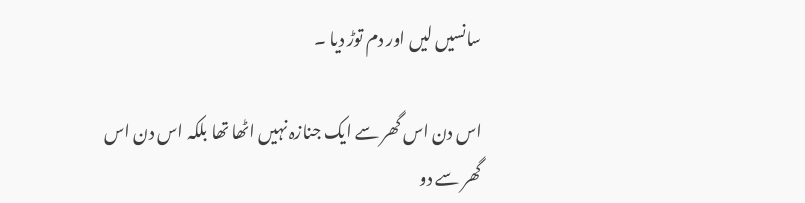سانسیں لیں اور دم توڑ دیا ۔

اس دن اس گھر سے ایک جنازہ نہیں اٹھا تھا بلکہ اس دن اس گھر سے دو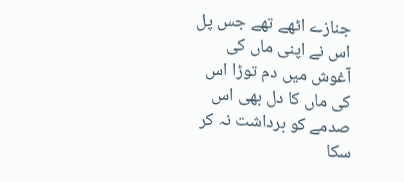جنازے اٹھے تھے جس پل اس نے اپنی ماں کی آغوش میں دم توڑا اس کی ماں کا دل بھی اس صدمے کو برداشت نہ کر سکا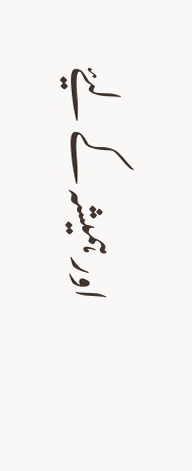اور ہمیشہ کے لیۓ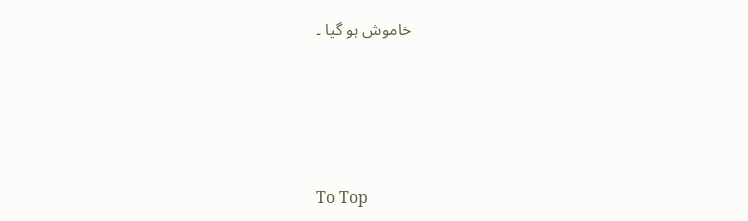خاموش ہو گیا ۔





To Top